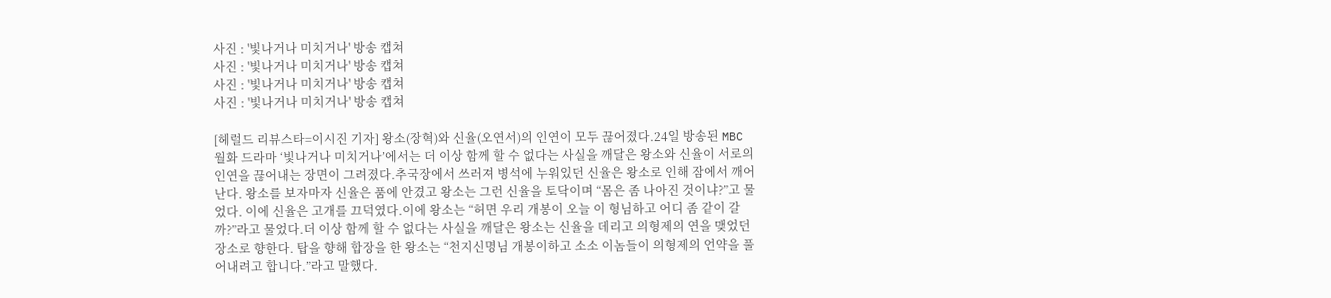사진 : '빛나거나 미치거나' 방송 캡쳐
사진 : '빛나거나 미치거나' 방송 캡쳐
사진 : '빛나거나 미치거나' 방송 캡쳐
사진 : '빛나거나 미치거나' 방송 캡쳐

[헤럴드 리뷰스타=이시진 기자] 왕소(장혁)와 신율(오연서)의 인연이 모두 끊어졌다.24일 방송된 MBC 월화 드라마 ‘빛나거나 미치거나’에서는 더 이상 함께 할 수 없다는 사실을 깨달은 왕소와 신율이 서로의 인연을 끊어내는 장면이 그려졌다.추국장에서 쓰러져 병석에 누워있던 신율은 왕소로 인해 잠에서 깨어난다. 왕소를 보자마자 신율은 품에 안겼고 왕소는 그런 신율을 토닥이며 “몸은 좀 나아진 것이냐?”고 물었다. 이에 신율은 고개를 끄덕였다.이에 왕소는 “허면 우리 개봉이 오늘 이 형님하고 어디 좀 같이 갈까?”라고 물었다.더 이상 함께 할 수 없다는 사실을 깨달은 왕소는 신율을 데리고 의형제의 연을 맺었던 장소로 향한다. 탑을 향해 합장을 한 왕소는 “천지신명님 개봉이하고 소소 이놈들이 의형제의 언약을 풀어내려고 합니다.”라고 말했다.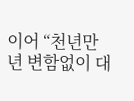이어 “천년만년 변함없이 대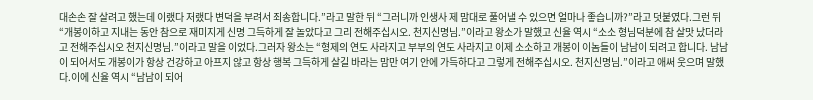대손손 잘 살려고 했는데 이랬다 저랬다 변덕을 부려서 죄송합니다.”라고 말한 뒤 “그러니까 인생사 제 맘대로 풀어낼 수 있으면 얼마나 좋습니까?”라고 덧붙였다.그런 뒤 “개봉이하고 지내는 동안 참으로 재미지게 신명 그득하게 잘 놀았다고 그리 전해주십시오. 천지신명님.”이라고 왕소가 말했고 신율 역시 “소소 형님덕분에 참 살맛 났더라고 전해주십시오 천지신명님.”이라고 말을 이었다.그러자 왕소는 “형제의 연도 사라지고 부부의 연도 사라지고 이제 소소하고 개봉이 이놈들이 남남이 되려고 합니다. 남남이 되어서도 개봉이가 항상 건강하고 아프지 않고 항상 행복 그득하게 살길 바라는 맘만 여기 안에 가득하다고 그렇게 전해주십시오. 천지신명님.”이라고 애써 웃으며 말했다.이에 신율 역시 “남남이 되어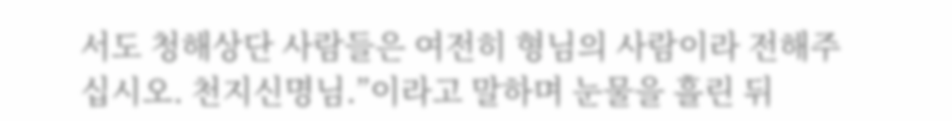서도 청해상단 사람들은 여전히 형님의 사람이라 전해주십시오. 천지신명님.”이라고 말하며 눈물을 흘린 뒤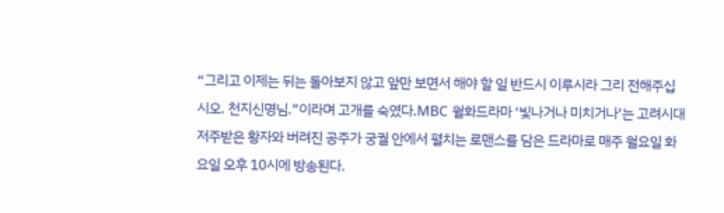“그리고 이제는 뒤는 돌아보지 않고 앞만 보면서 해야 할 일 반드시 이루시라 그리 전해주십시오. 천지신명님.”이라며 고개를 숙였다.MBC 월화드라마 ‘빛나거나 미치거나’는 고려시대 저주받은 황자와 버려진 공주가 궁궐 안에서 펼치는 로맨스를 담은 드라마로 매주 월요일 화요일 오후 10시에 방송된다.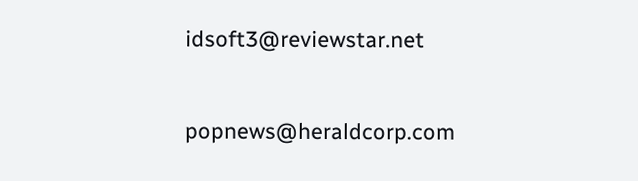idsoft3@reviewstar.net


popnews@heraldcorp.com